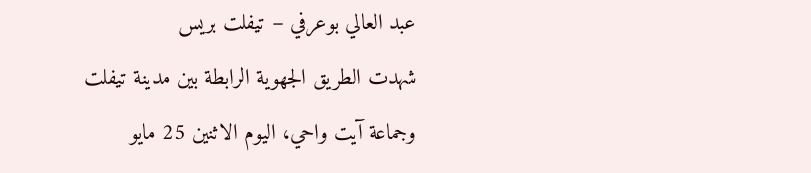عبد العالي بوعرفي – تيفلت بريس
شهدت الطريق الجهوية الرابطة بين مدينة تيفلت وجماعة آيت واحي، اليوم الاثنين 25 مايو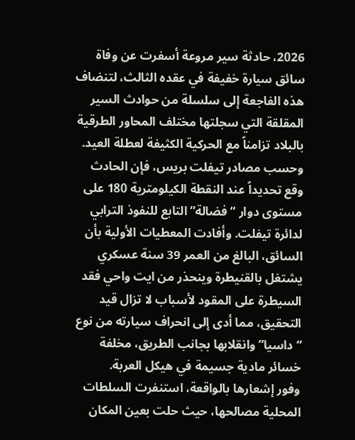2026، حادثة سير مروعة أسفرت عن وفاة سائق سيارة خفيفة في عقده الثالث، لتنضاف هذه الفاجعة إلى سلسلة من حوادث السير المقلقة التي سجلتها مختلف المحاور الطرقية بالبلاد تزامناً مع الحركية الكثيفة لعطلة العيد.
وحسب مصادر تيفلت بريس، فإن الحادث وقع تحديداً عند النقطة الكيلومترية 180 على مستوى دوار “فضالة” التابع للنفوذ الترابي لدائرة تيفلت. وأفادت المعطيات الأولية بأن السائق، البالغ من العمر 39 سنة عسكري يشتغل بالقنيطرة وينحذر من ايت واحي فقد السيطرة على المقود لأسباب لا تزال قيد التحقيق، مما أدى إلى انحراف سيارته من نوع “داسيا” وانقلابها بجانب الطريق، مخلفة خسائر مادية جسيمة في هيكل العربة.
وفور إشعارها بالواقعة، استنفرت السلطات المحلية مصالحها، حيث حلت بعين المكان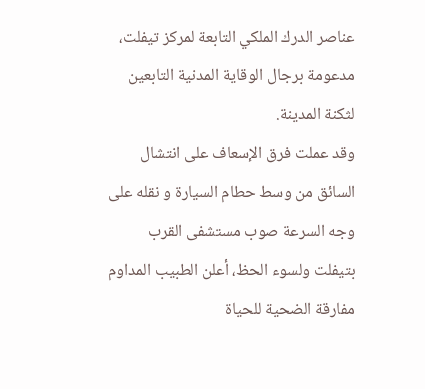عناصر الدرك الملكي التابعة لمركز تيفلت، مدعومة برجال الوقاية المدنية التابعين لثكنة المدينة.
وقد عملت فرق الإسعاف على انتشال السائق من وسط حطام السيارة و نقله على وجه السرعة صوب مستشفى القرب بتيفلت ولسوء الحظ، أعلن الطبيب المداوم مفارقة الضحية للحياة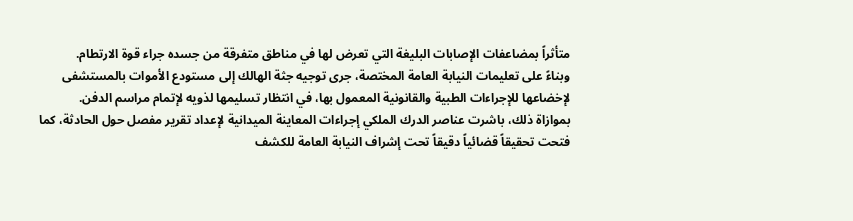متأثراً بمضاعفات الإصابات البليغة التي تعرض لها في مناطق متفرقة من جسده جراء قوة الارتطام.
وبناءً على تعليمات النيابة العامة المختصة، جرى توجيه جثة الهالك إلى مستودع الأموات بالمستشفى لإخضاعها للإجراءات الطبية والقانونية المعمول بها، في انتظار تسليمها لذويه لإتمام مراسم الدفن.
بموازاة ذلك، باشرت عناصر الدرك الملكي إجراءات المعاينة الميدانية لإعداد تقرير مفصل حول الحادثة، كما فتحت تحقيقاً قضائياً دقيقاً تحت إشراف النيابة العامة للكشف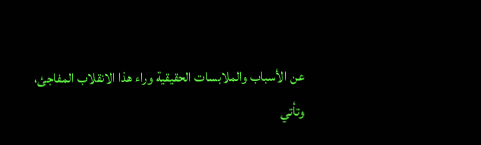عن الأسباب والملابسات الحقيقية وراء هذا الانقلاب المفاجئ،
وتأتي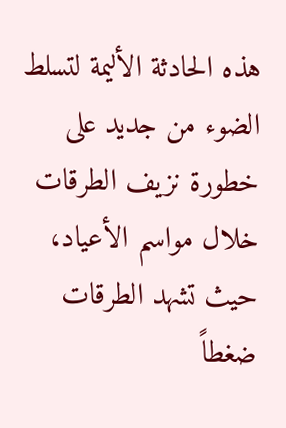هذه الحادثة الأليمة لتسلط الضوء من جديد على خطورة نزيف الطرقات خلال مواسم الأعياد، حيث تشهد الطرقات ضغطاً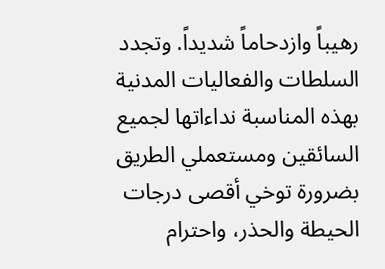رهيباً وازدحاماً شديداً. وتجدد السلطات والفعاليات المدنية بهذه المناسبة نداءاتها لجميع السائقين ومستعملي الطريق بضرورة توخي أقصى درجات الحيطة والحذر، واحترام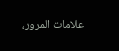علامات المرور،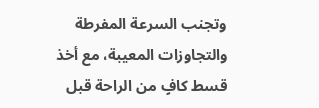وتجنب السرعة المفرطة والتجاوزات المعيبة، مع أخذ قسط كافٍ من الراحة قبل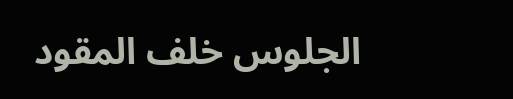الجلوس خلف المقود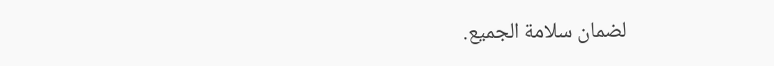لضمان سلامة الجميع.